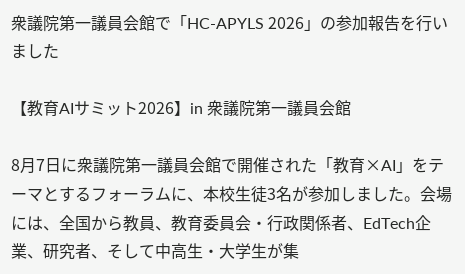衆議院第一議員会館で「HC-APYLS 2026」の参加報告を行いました

【教育AIサミット2026】in 衆議院第一議員会館

8月7日に衆議院第一議員会館で開催された「教育×AI」をテーマとするフォーラムに、本校生徒3名が参加しました。会場には、全国から教員、教育委員会・行政関係者、EdTech企業、研究者、そして中高生・大学生が集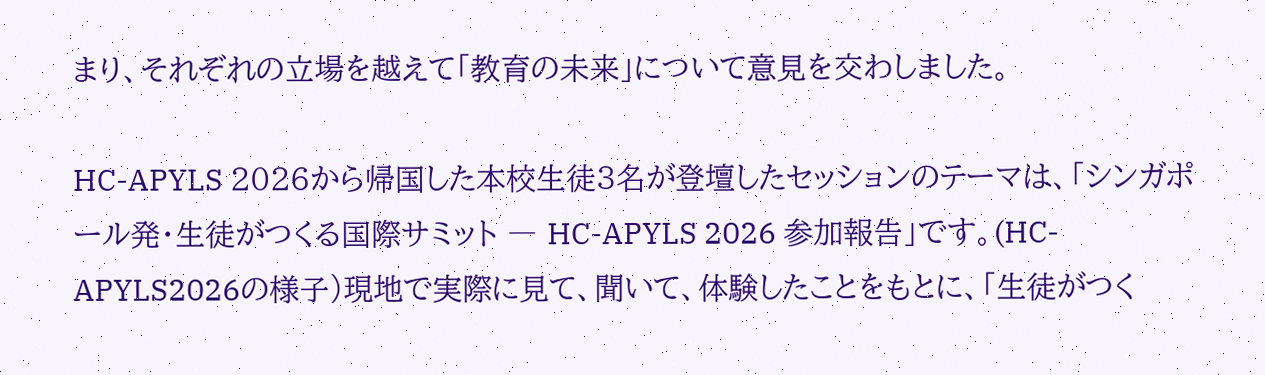まり、それぞれの立場を越えて「教育の未来」について意見を交わしました。

HC-APYLS 2026から帰国した本校生徒3名が登壇したセッションのテーマは、「シンガポール発・生徒がつくる国際サミット ― HC-APYLS 2026 参加報告」です。(HC-APYLS2026の様子)現地で実際に見て、聞いて、体験したことをもとに、「生徒がつく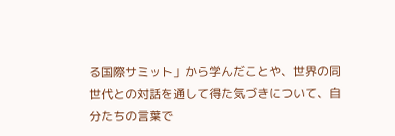る国際サミット」から学んだことや、世界の同世代との対話を通して得た気づきについて、自分たちの言葉で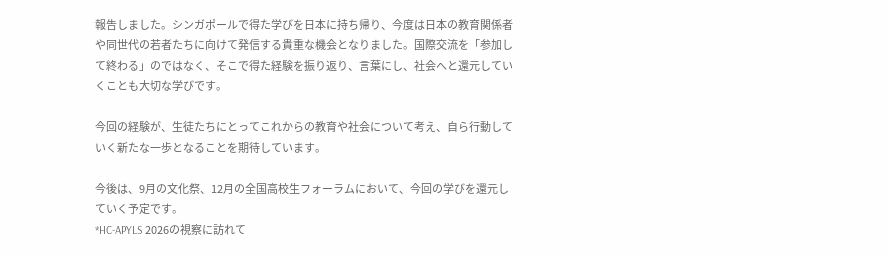報告しました。シンガポールで得た学びを日本に持ち帰り、今度は日本の教育関係者や同世代の若者たちに向けて発信する貴重な機会となりました。国際交流を「参加して終わる」のではなく、そこで得た経験を振り返り、言葉にし、社会へと還元していくことも大切な学びです。

今回の経験が、生徒たちにとってこれからの教育や社会について考え、自ら行動していく新たな一歩となることを期待しています。

今後は、9月の文化祭、12月の全国高校生フォーラムにおいて、今回の学びを還元していく予定です。
*HC-APYLS 2026の視察に訪れて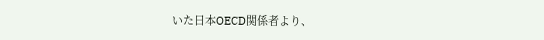いた日本OECD関係者より、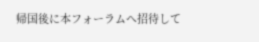帰国後に本フォーラムへ招待して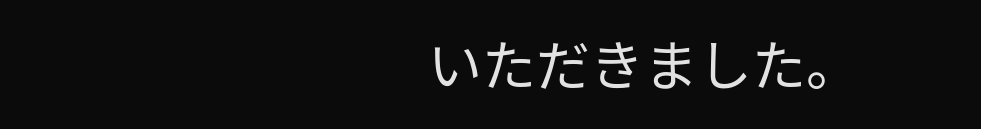いただきました。